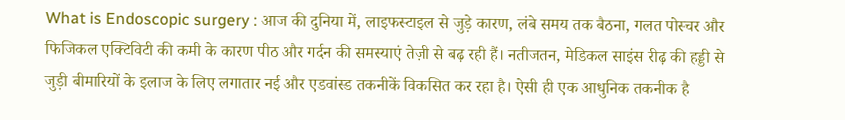What is Endoscopic surgery : आज की दुनिया में, लाइफस्टाइल से जुड़े कारण, लंबे समय तक बैठना, गलत पोस्चर और फिजिकल एक्टिविटी की कमी के कारण पीठ और गर्दन की समस्याएं तेज़ी से बढ़ रही हैं। नतीजतन, मेडिकल साइंस रीढ़ की हड्डी से जुड़ी बीमारियों के इलाज के लिए लगातार नई और एडवांस्ड तकनीकें विकसित कर रहा है। ऐसी ही एक आधुनिक तकनीक है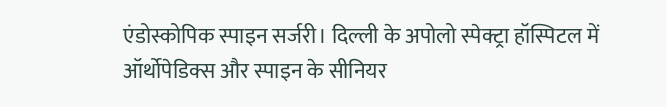एंडोस्कोपिक स्पाइन सर्जरी। दिल्ली के अपोलो स्पेक्ट्रा हॉस्पिटल में ऑर्थोपेडिक्स और स्पाइन के सीनियर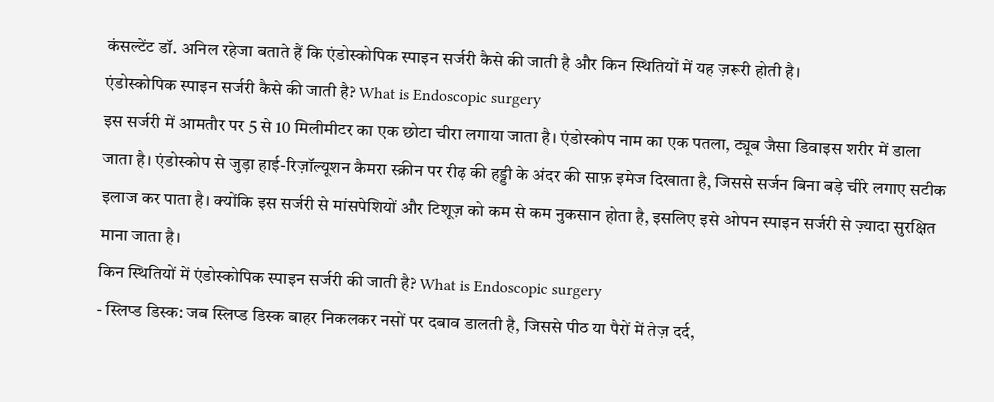कंसल्टेंट डॉ. अनिल रहेजा बताते हैं कि एंडोस्कोपिक स्पाइन सर्जरी कैसे की जाती है और किन स्थितियों में यह ज़रूरी होती है।
एंडोस्कोपिक स्पाइन सर्जरी कैसे की जाती है? What is Endoscopic surgery
इस सर्जरी में आमतौर पर 5 से 10 मिलीमीटर का एक छोटा चीरा लगाया जाता है। एंडोस्कोप नाम का एक पतला, ट्यूब जैसा डिवाइस शरीर में डाला जाता है। एंडोस्कोप से जुड़ा हाई-रिज़ॉल्यूशन कैमरा स्क्रीन पर रीढ़ की हड्डी के अंदर की साफ़ इमेज दिखाता है, जिससे सर्जन बिना बड़े चीरे लगाए सटीक इलाज कर पाता है। क्योंकि इस सर्जरी से मांसपेशियों और टिशूज़ को कम से कम नुकसान होता है, इसलिए इसे ओपन स्पाइन सर्जरी से ज़्यादा सुरक्षित माना जाता है।
किन स्थितियों में एंडोस्कोपिक स्पाइन सर्जरी की जाती है? What is Endoscopic surgery
- स्लिप्ड डिस्क: जब स्लिप्ड डिस्क बाहर निकलकर नसों पर दबाव डालती है, जिससे पीठ या पैरों में तेज़ दर्द,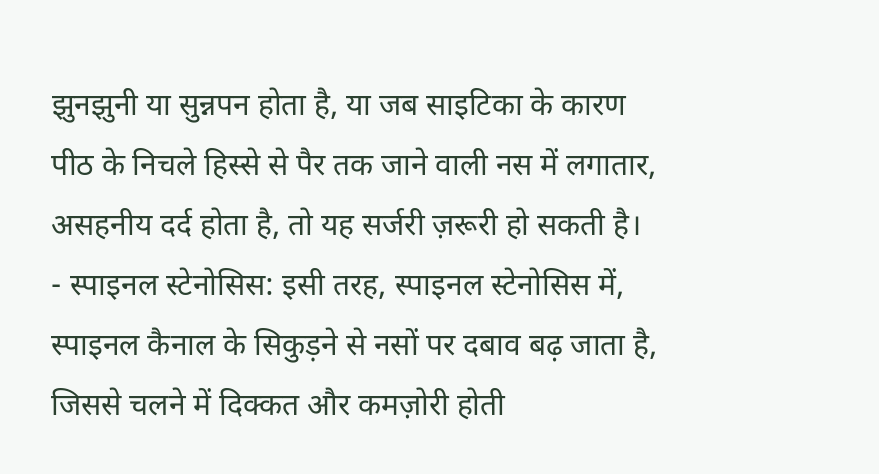झुनझुनी या सुन्नपन होता है, या जब साइटिका के कारण पीठ के निचले हिस्से से पैर तक जाने वाली नस में लगातार, असहनीय दर्द होता है, तो यह सर्जरी ज़रूरी हो सकती है।
- स्पाइनल स्टेनोसिस: इसी तरह, स्पाइनल स्टेनोसिस में, स्पाइनल कैनाल के सिकुड़ने से नसों पर दबाव बढ़ जाता है, जिससे चलने में दिक्कत और कमज़ोरी होती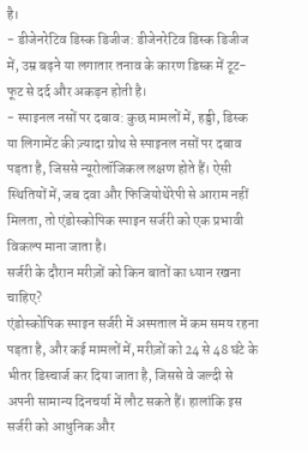है।
- डीजेनरेटिव डिस्क डिजीज: डीजेनरेटिव डिस्क डिजीज में, उम्र बढ़ने या लगातार तनाव के कारण डिस्क में टूट-फूट से दर्द और अकड़न होती है।
- स्पाइनल नसों पर दबाव: कुछ मामलों में, हड्डी, डिस्क या लिगामेंट की ज़्यादा ग्रोथ से स्पाइनल नसों पर दबाव पड़ता है, जिससे न्यूरोलॉजिकल लक्षण होते हैं। ऐसी स्थितियों में, जब दवा और फिजियोथेरेपी से आराम नहीं मिलता, तो एंडोस्कोपिक स्पाइन सर्जरी को एक प्रभावी विकल्प माना जाता है।
सर्जरी के दौरान मरीज़ों को किन बातों का ध्यान रखना चाहिए?
एंडोस्कोपिक स्पाइन सर्जरी में अस्पताल में कम समय रहना पड़ता है, और कई मामलों में, मरीज़ों को 24 से 48 घंटे के भीतर डिस्चार्ज कर दिया जाता है, जिससे वे जल्दी से अपनी सामान्य दिनचर्या में लौट सकते हैं। हालांकि इस सर्जरी को आधुनिक और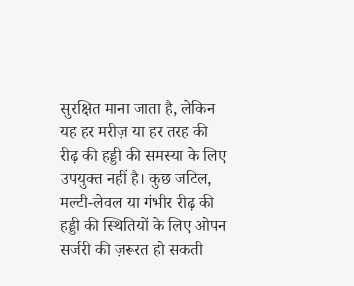सुरक्षित माना जाता है, लेकिन यह हर मरीज़ या हर तरह की रीढ़ की हड्डी की समस्या के लिए उपयुक्त नहीं है। कुछ जटिल, मल्टी-लेवल या गंभीर रीढ़ की हड्डी की स्थितियों के लिए ओपन सर्जरी की ज़रूरत हो सकती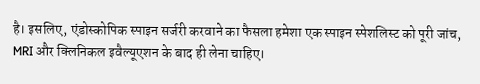है। इसलिए, एंडोस्कोपिक स्पाइन सर्जरी करवाने का फैसला हमेशा एक स्पाइन स्पेशलिस्ट को पूरी जांच, MRI और क्लिनिकल इवैल्यूएशन के बाद ही लेना चाहिए।